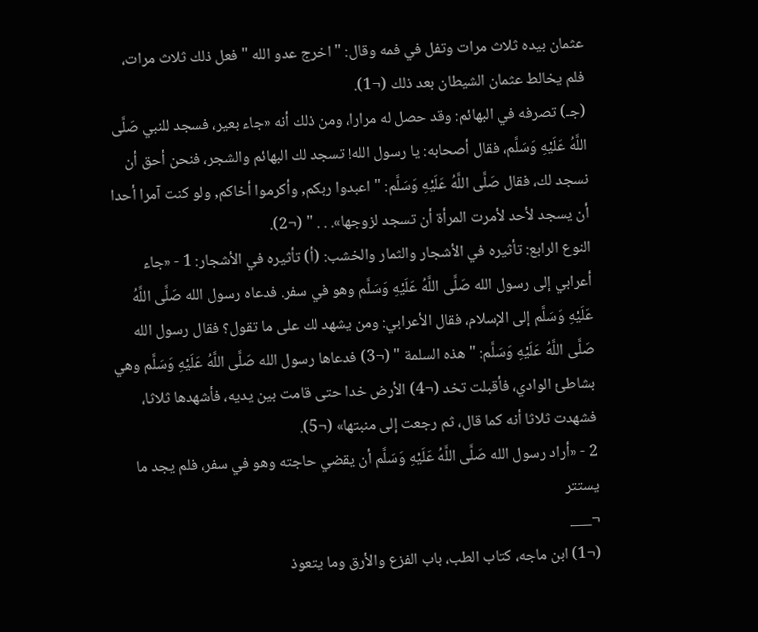عثمان بيده ثلاث مرات وتفل في فمه وقال: " اخرج عدو الله " فعل ذلك ثلاث مرات، فلم يخالط عثمان الشيطان بعد ذلك (¬1).
(جـ) تصرفه في البهائم: وقد حصل له مرارا، ومن ذلك أنه «جاء بعير، فسجد للنبي صَلَّى اللَّهُ عَلَيْهِ وَسَلَّم، فقال أصحابه: يا رسول الله! تسجد لك البهائم والشجر، فنحن أحق أن نسجد لك، فقال صَلَّى اللَّهُ عَلَيْهِ وَسَلَّم: " اعبدوا ربكم, وأكرموا أخاكم, ولو كنت آمرا أحدا أن يسجد لأحد لأمرت المرأة أن تسجد لزوجها». . . " (¬2).
النوع الرابع: تأثيره في الأشجار والثمار والخشب: (أ) تأثيره في الأشجار: 1 - «جاء أعرابي إلى رسول الله صَلَّى اللَّهُ عَلَيْهِ وَسَلَّم وهو في سفر. فدعاه رسول الله صَلَّى اللَّهُ عَلَيْهِ وَسَلَّم إلى الإسلام، فقال الأعرابي: ومن يشهد لك على ما تقول؟ فقال رسول الله صَلَّى اللَّهُ عَلَيْهِ وَسَلَّم: " هذه السلمة " (¬3) فدعاها رسول الله صَلَّى اللَّهُ عَلَيْهِ وَسَلَّم وهي بشاطئ الوادي، فأقبلت تخد (¬4) الأرض خدا حتى قامت بين يديه، فأشهدها ثلاثا، فشهدت ثلاثا أنه كما قال، ثم رجعت إلى منبتها» (¬5).
2 - «أراد رسول الله صَلَّى اللَّهُ عَلَيْهِ وَسَلَّم أن يقضي حاجته وهو في سفر، فلم يجد ما يستتر
¬___
(¬1) ابن ماجه، كتاب الطب، باب الفزع والأرق وما يتعوذ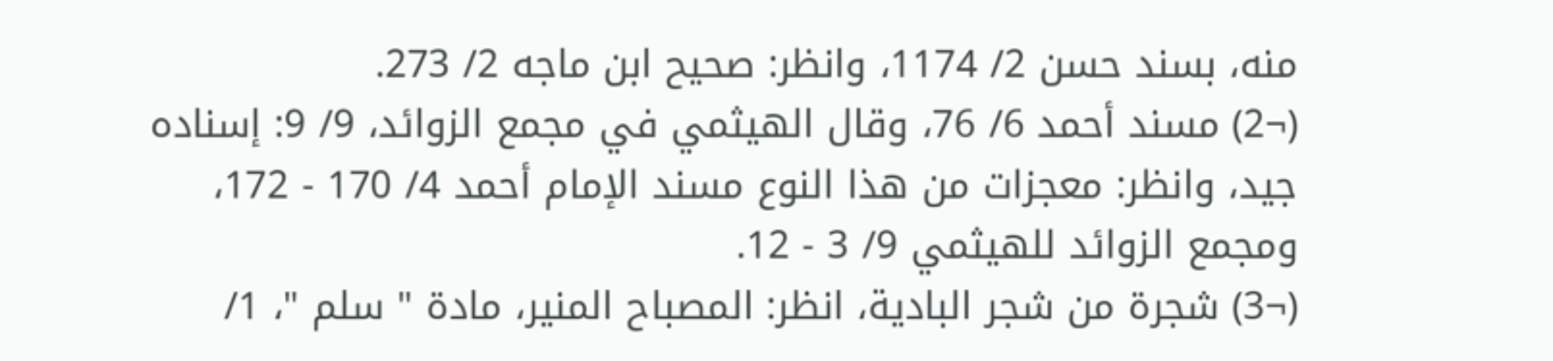منه، بسند حسن 2/ 1174، وانظر: صحيح ابن ماجه 2/ 273.
(¬2) مسند أحمد 6/ 76، وقال الهيثمي في مجمع الزوائد، 9/ 9: إسناده جيد، وانظر: معجزات من هذا النوع مسند الإمام أحمد 4/ 170 - 172، ومجمع الزوائد للهيثمي 9/ 3 - 12.
(¬3) شجرة من شجر البادية، انظر: المصباح المنير، مادة " سلم "، 1/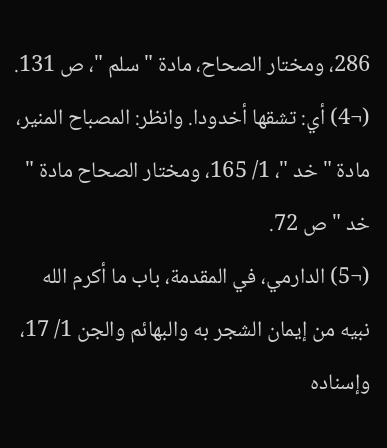286، ومختار الصحاح، مادة " سلم "، ص 131.
(¬4) أي: تشقها أخدودا. وانظر: المصباح المنير، مادة " خد "، 1/ 165، ومختار الصحاح مادة " خد " ص 72.
(¬5) الدارمي، في المقدمة، باب ما أكرم الله نبيه من إيمان الشجر به والبهائم والجن 1/ 17، وإسناده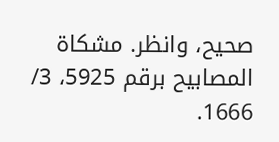صحيح، وانظر. مشكاة المصابيح برقم 5925، 3/ 1666.